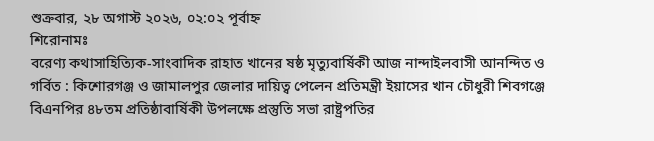শুক্রবার, ২৮ অগাস্ট ২০২৬, ০২:০২ পূর্বাহ্ন
শিরোনামঃ
বরেণ্য কথাসাহিত্যিক-সাংবাদিক রাহাত খানের ষষ্ঠ মৃত্যুবার্ষিকী আজ নান্দাইলবাসী আনন্দিত ও গর্বিত : কিশোরগঞ্জ ও জামালপুর জেলার দায়িত্ব পেলেন প্রতিমন্ত্রী ইয়াসের খান চৌধুরী শিবগঞ্জে বিএনপির ৪৮তম প্রতিষ্ঠাবার্ষিকী উপলক্ষে প্রস্তুতি সভা রাষ্ট্রপতির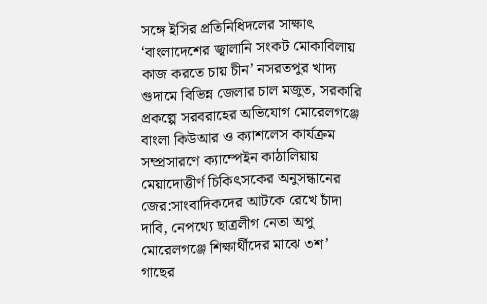সঙ্গে ইসির প্রতিনিধিদলের সাক্ষাৎ ‘বাংলাদেশের জ্বালানি সংকট মোকাবিলায় কাজ করতে চায় চীন’ নসরতপুর খাদ্য গুদামে বিভিন্ন জেলার চাল মজুত, সরকারি প্রকল্পে সরবরাহের অভিযোগ মোরেলগঞ্জে বাংলা কিউআর ও ক্যাশলেস কার্যক্রম সম্প্রসারণে ক্যাম্পেইন কাঠালিয়ায় মেয়াদোত্তীর্ণ চিকিৎসকের অনুসন্ধানের জের:সাংবাদিকদের আটকে রেখে চাঁদা দাবি, নেপথ্যে ছাত্রলীগ নেতা অপু মোরেলগঞ্জে শিক্ষার্থীদের মাঝে ৩শ’ গাছের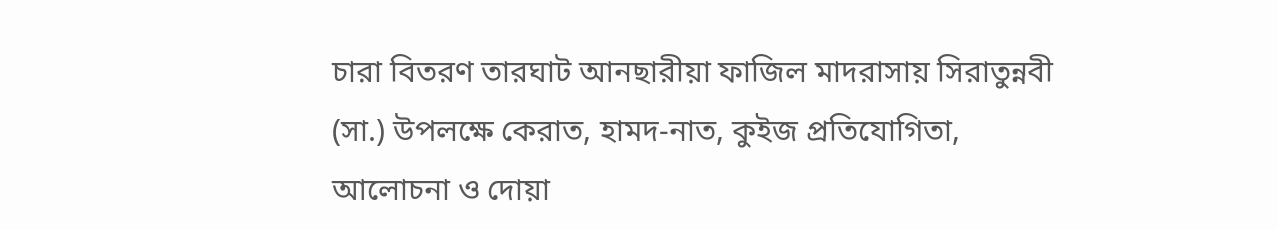চারা বিতরণ তারঘাট আনছারীয়া ফাজিল মাদরাসায় সিরাতুন্নবী (সা.) উপলক্ষে কেরাত, হামদ-নাত, কুইজ প্রতিযোগিতা, আলোচনা ও দোয়া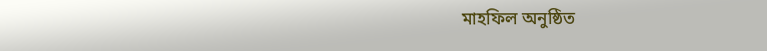মাহফিল অনুষ্ঠিত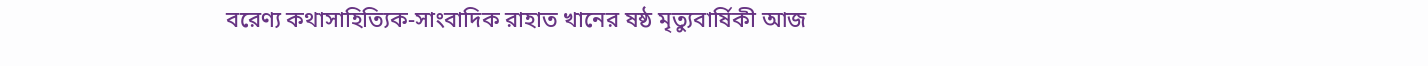বরেণ্য কথাসাহিত্যিক-সাংবাদিক রাহাত খানের ষষ্ঠ মৃত্যুবার্ষিকী আজ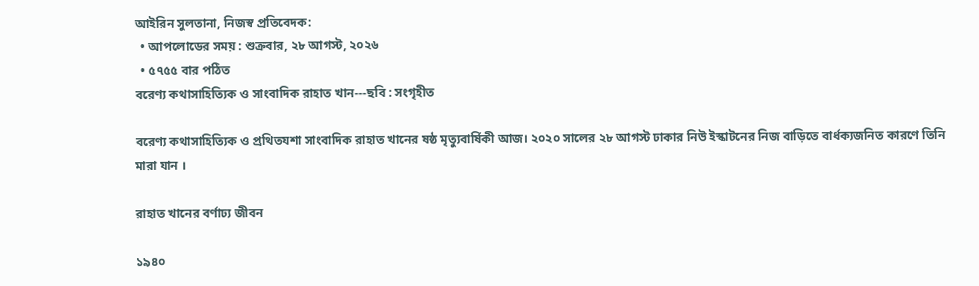আইরিন সুলতানা, নিজস্ব প্রতিবেদক:
  • আপলোডের সময় : শুক্রবার, ২৮ আগস্ট, ২০২৬
  • ৫৭৫৫ বার পঠিত
বরেণ্য কথাসাহিত্যিক ও সাংবাদিক রাহাত খান---ছবি : সংগৃহীত

বরেণ্য কথাসাহিত্যিক ও প্রথিতযশা সাংবাদিক রাহাত খানের ষষ্ঠ মৃত্যুবার্ষিকী আজ। ২০২০ সালের ২৮ আগস্ট ঢাকার নিউ ইস্কাটনের নিজ বাড়িতে বার্ধক্যজনিত কারণে তিনি মারা যান ।

রাহাত খানের বর্ণাঢ্য জীবন

১৯৪০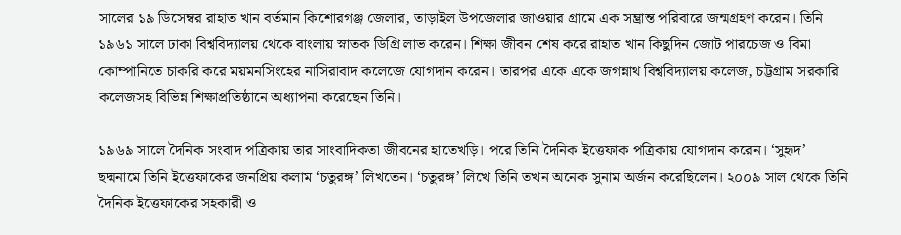সালের ১৯ ডিসেম্বর রাহাত খান বর্তমান কিশোরগঞ্জ জেলার, তাড়াইল উপজেলার জাওয়ার গ্রামে এক সম্ভ্রান্ত পরিবারে জন্মগ্রহণ করেন। তিনি ১৯৬১ সালে ঢাকা বিশ্ববিদ্যালয় থেকে বাংলায় স্নাতক ডিগ্রি লাভ করেন। শিক্ষা জীবন শেষ করে রাহাত খান কিছুদিন জোট পারচেজ ও বিমা কোম্পানিতে চাকরি করে ময়মনসিংহের নাসিরাবাদ কলেজে যোগদান করেন। তারপর একে একে জগন্নাথ বিশ্ববিদ্যালয় কলেজ, চট্টগ্রাম সরকারি কলেজসহ বিভিন্ন শিক্ষাপ্রতিষ্ঠানে অধ্যাপনা করেছেন তিনি।

১৯৬৯ সালে দৈনিক সংবাদ পত্রিকায় তার সাংবাদিকতা জীবনের হাতেখড়ি। পরে তিনি দৈনিক ইত্তেফাক পত্রিকায় যোগদান করেন। ‘সুহৃদ’ ছদ্মনামে তিনি ইত্তেফাকের জনপ্রিয় কলাম ‘চতুরঙ্গ’ লিখতেন। ‘চতুরঙ্গ’ লিখে তিনি তখন অনেক সুনাম অর্জন করেছিলেন। ২০০৯ সাল থেকে তিনি দৈনিক ইত্তেফাকের সহকারী ও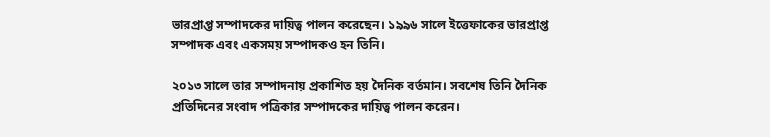ভারপ্রাপ্ত সম্পাদকের দায়িত্ব পালন করেছেন। ১৯৯৬ সালে ইত্তেফাকের ভারপ্রাপ্ত সম্পাদক এবং একসময় সম্পাদকও হন তিনি।

২০১৩ সালে তার সম্পাদনায় প্রকাশিত হয় দৈনিক বর্তমান। সবশেষ তিনি দৈনিক প্রতিদিনের সংবাদ পত্রিকার সম্পাদকের দায়িত্ব পালন করেন।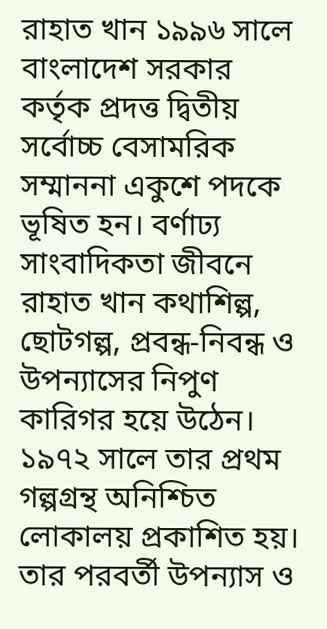রাহাত খান ১৯৯৬ সালে বাংলাদেশ সরকার কর্তৃক প্রদত্ত দ্বিতীয় সর্বোচ্চ বেসামরিক সম্মাননা একুশে পদকে ভূষিত হন। বর্ণাঢ্য সাংবাদিকতা জীবনে রাহাত খান কথাশিল্প, ছোটগল্প, প্রবন্ধ-নিবন্ধ ও উপন্যাসের নিপুণ কারিগর হয়ে উঠেন। ১৯৭২ সালে তার প্রথম গল্পগ্রন্থ অনিশ্চিত লোকালয় প্রকাশিত হয়। তার পরবর্তী উপন্যাস ও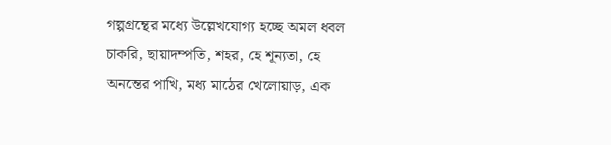গল্পগ্রন্থের মধ্যে উল্লেখযোগ্য হচ্ছে অমল ধবল চাকরি, ছায়াদম্পতি, শহর, হে শূন্যতা, হে অনন্তের পাখি, মধ্য মাঠের খেলোয়াড়, এক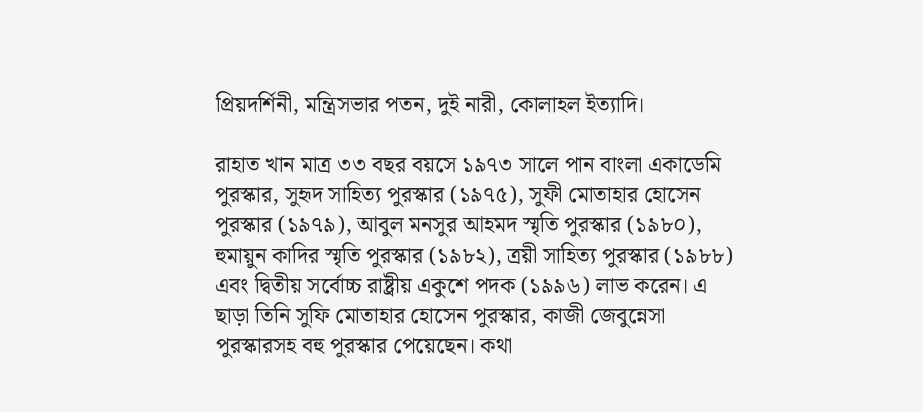প্রিয়দর্শিনী, মন্ত্রিসভার পতন, দুই নারী, কোলাহল ইত্যাদি।

রাহাত খান মাত্র ৩৩ বছর বয়সে ১৯৭৩ সালে পান বাংলা একাডেমি পুরস্কার, সুহৃদ সাহিত্য পুরস্কার (১৯৭৫), সুফী মোতাহার হোসেন পুরস্কার (১৯৭৯), আবুল মনসুর আহমদ স্মৃতি পুরস্কার (১৯৮০), হুমায়ুন কাদির স্মৃতি পুরস্কার (১৯৮২), ত্রয়ী সাহিত্য পুরস্কার (১৯৮৮) এবং দ্বিতীয় সর্বোচ্চ রাষ্ট্রীয় একুশে পদক (১৯৯৬) লাভ করেন। এ ছাড়া তিনি সুফি মোতাহার হোসেন পুরস্কার, কাজী জেবুন্নেসা পুরস্কারসহ বহু পুরস্কার পেয়েছেন। কথা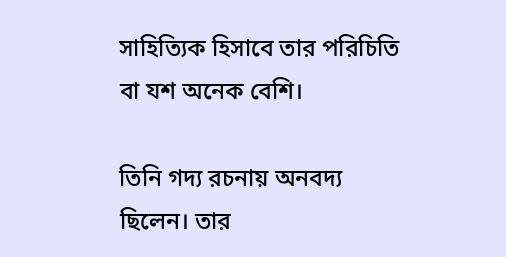সাহিত্যিক হিসাবে তার পরিচিতি বা যশ অনেক বেশি।

তিনি গদ্য রচনায় অনবদ্য ছিলেন। তার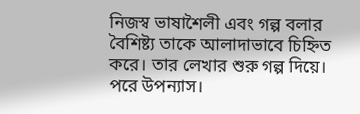নিজস্ব ভাষাশৈলী এবং গল্প বলার বৈশিষ্ট্য তাকে আলাদাভাবে চিহ্নিত করে। তার লেখার শুরু গল্প দিয়ে। পরে উপন্যাস।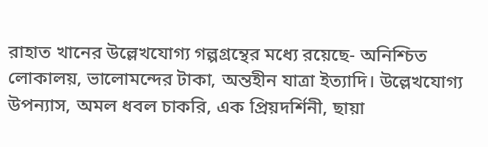রাহাত খানের উল্লেখযোগ্য গল্পগ্রন্থের মধ্যে রয়েছে- অনিশ্চিত লোকালয়, ভালোমন্দের টাকা, অন্তহীন যাত্রা ইত্যাদি। উল্লেখযোগ্য উপন্যাস, অমল ধবল চাকরি, এক প্রিয়দর্শিনী, ছায়া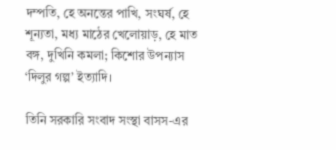দম্পতি, হে অনন্তের পাখি, সংঘর্ষ, হে শূন্যতা, মধ্য মাঠের খেলোয়াড়, হে মাত বঙ্গ, দুখিনি কমলা; কিশোর উপন্যাস ‘দিলুর গল্প’ ইত্যাদি।

তিনি সরকারি সংবাদ সংস্থা বাসস-এর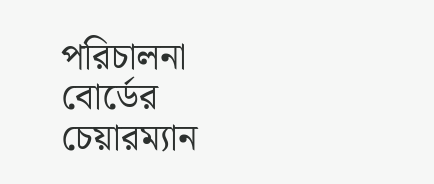পরিচালনা বোর্ডের চেয়ারম্যান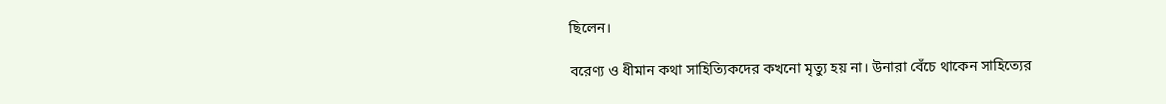ছিলেন।

বরেণ্য ও ধীমান কথা সাহিত্যিকদের কখনো মৃত্যু হয় না। উনারা বেঁচে থাকেন সাহিত্যের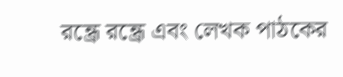রন্ধ্রে রন্ধ্রে এবং লেখক পাঠকের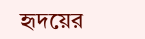হৃদয়ের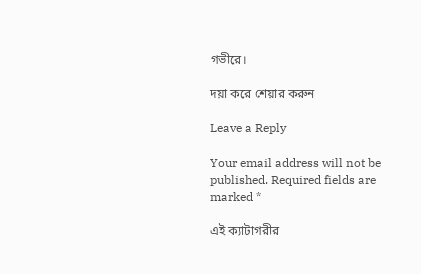গভীরে।

দয়া করে শেয়ার করুন

Leave a Reply

Your email address will not be published. Required fields are marked *

এই ক্যাটাগরীর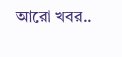আরো খবর..